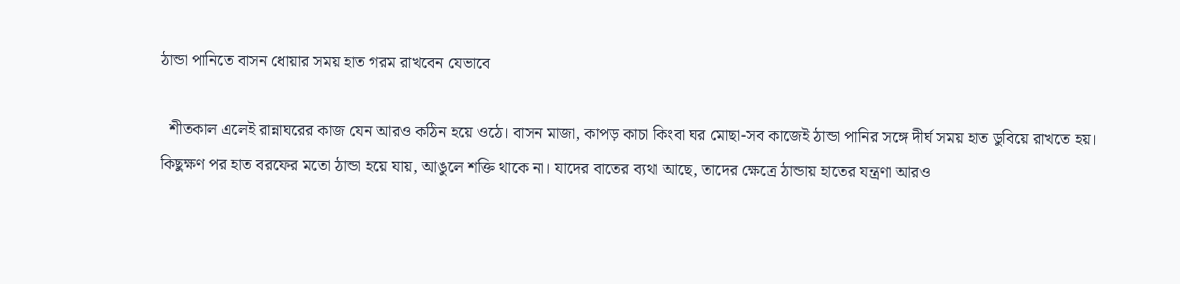ঠান্ডা পানিতে বাসন ধোয়ার সময় হাত গরম রাখবেন যেভাবে

  শীতকাল এলেই রান্নাঘরের কাজ যেন আরও কঠিন হয়ে ওঠে। বাসন মাজা, কাপড় কাচা কিংবা ঘর মোছা-সব কাজেই ঠান্ডা পানির সঙ্গে দীর্ঘ সময় হাত ডুবিয়ে রাখতে হয়। কিছুক্ষণ পর হাত বরফের মতো ঠান্ডা হয়ে যায়, আঙুলে শক্তি থাকে না। যাদের বাতের ব্যথা আছে, তাদের ক্ষেত্রে ঠান্ডায় হাতের যন্ত্রণা আরও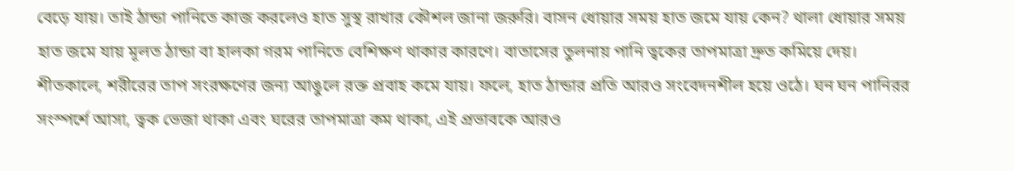বেড়ে যায়। তাই ঠান্ডা পানিতে কাজ করলেও হাত সুস্থ রাখার কৌশল জানা জরুরি। বাসন ধোয়ার সময় হাত জমে যায় কেন? থালা ধোয়ার সময় হাত জমে যায় মূলত ঠান্ডা বা হালকা গরম পানিতে বেশিক্ষণ থাকার কারণে। বাতাসের তুলনায় পানি ত্বকের তাপমাত্রা দ্রুত কমিয়ে দেয়। শীতকালে, শরীরের তাপ সংরক্ষণের জন্য আঙুলে রক্ত প্রবাহ কমে যায়। ফলে, হাত ঠান্ডার প্রতি আরও সংবেদনশীল হয়ে ওঠে। ঘন ঘন পানিরর সংস্পর্শে আসা, ত্বক ভেজা থাকা এবং ঘরের তাপমাত্রা কম থাকা, এই প্রভাবকে আরও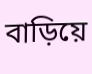বাড়িয়ে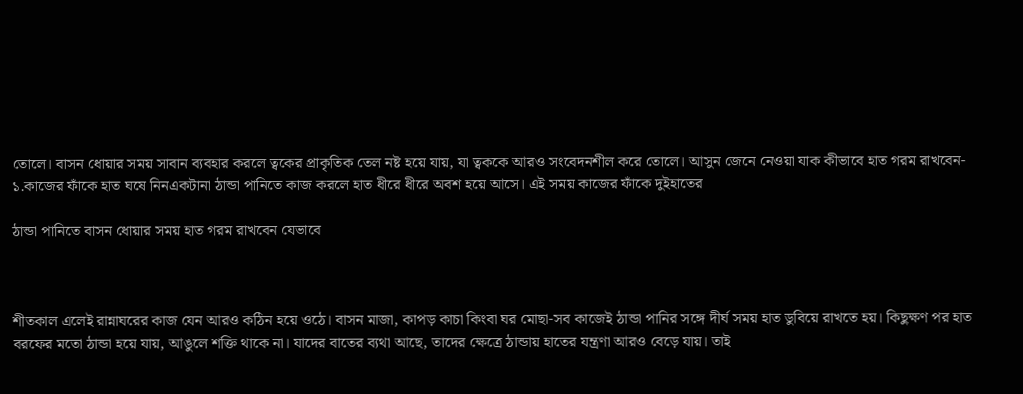তোলে। বাসন ধোয়ার সময় সাবান ব্যবহার করলে ত্বকের প্রাকৃতিক তেল নষ্ট হয়ে যায়, যা ত্বককে আরও সংবেদনশীল করে তোলে। আসুন জেনে নেওয়া যাক কীভাবে হাত গরম রাখবেন- ১.কাজের ফাঁকে হাত ঘষে নিনএকটানা ঠান্ডা পানিতে কাজ করলে হাত ধীরে ধীরে অবশ হয়ে আসে। এই সময় কাজের ফাঁকে দুইহাতের

ঠান্ডা পানিতে বাসন ধোয়ার সময় হাত গরম রাখবেন যেভাবে



শীতকাল এলেই রান্নাঘরের কাজ যেন আরও কঠিন হয়ে ওঠে। বাসন মাজা, কাপড় কাচা কিংবা ঘর মোছা-সব কাজেই ঠান্ডা পানির সঙ্গে দীর্ঘ সময় হাত ডুবিয়ে রাখতে হয়। কিছুক্ষণ পর হাত বরফের মতো ঠান্ডা হয়ে যায়, আঙুলে শক্তি থাকে না। যাদের বাতের ব্যথা আছে, তাদের ক্ষেত্রে ঠান্ডায় হাতের যন্ত্রণা আরও বেড়ে যায়। তাই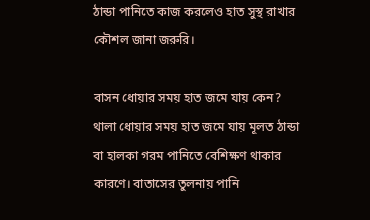ঠান্ডা পানিতে কাজ করলেও হাত সুস্থ রাখার কৌশল জানা জরুরি।

বাসন ধোয়ার সময় হাত জমে যায় কেন?
থালা ধোয়ার সময় হাত জমে যায় মূলত ঠান্ডা বা হালকা গরম পানিতে বেশিক্ষণ থাকার কারণে। বাতাসের তুলনায় পানি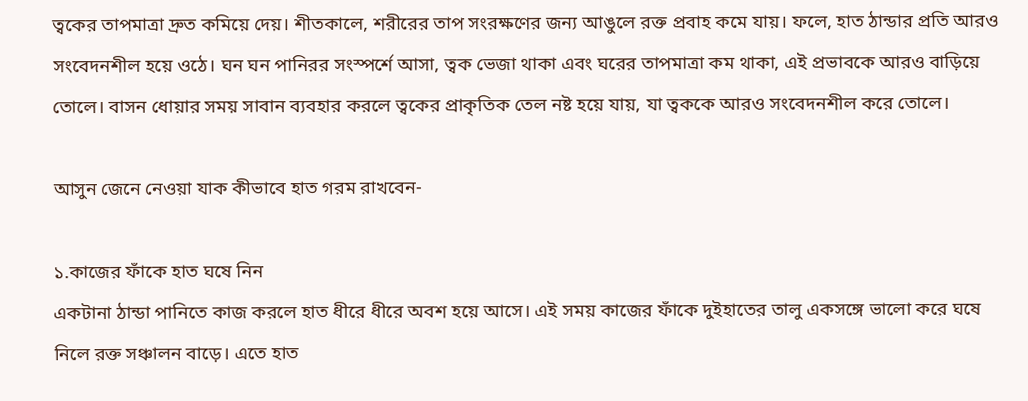ত্বকের তাপমাত্রা দ্রুত কমিয়ে দেয়। শীতকালে, শরীরের তাপ সংরক্ষণের জন্য আঙুলে রক্ত প্রবাহ কমে যায়। ফলে, হাত ঠান্ডার প্রতি আরও সংবেদনশীল হয়ে ওঠে। ঘন ঘন পানিরর সংস্পর্শে আসা, ত্বক ভেজা থাকা এবং ঘরের তাপমাত্রা কম থাকা, এই প্রভাবকে আরও বাড়িয়ে তোলে। বাসন ধোয়ার সময় সাবান ব্যবহার করলে ত্বকের প্রাকৃতিক তেল নষ্ট হয়ে যায়, যা ত্বককে আরও সংবেদনশীল করে তোলে।

আসুন জেনে নেওয়া যাক কীভাবে হাত গরম রাখবেন-

১.কাজের ফাঁকে হাত ঘষে নিন
একটানা ঠান্ডা পানিতে কাজ করলে হাত ধীরে ধীরে অবশ হয়ে আসে। এই সময় কাজের ফাঁকে দুইহাতের তালু একসঙ্গে ভালো করে ঘষে নিলে রক্ত সঞ্চালন বাড়ে। এতে হাত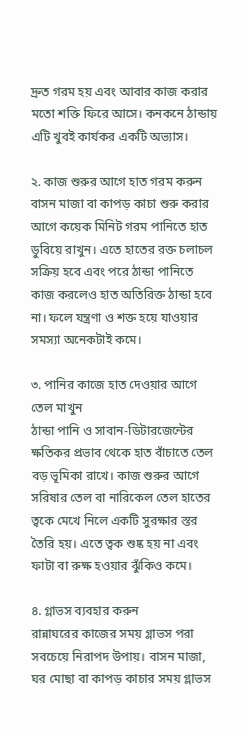দ্রুত গরম হয় এবং আবার কাজ করার মতো শক্তি ফিরে আসে। কনকনে ঠান্ডায় এটি খুবই কার্যকর একটি অভ্যাস।

২. কাজ শুরুর আগে হাত গরম করুন
বাসন মাজা বা কাপড় কাচা শুরু করার আগে কয়েক মিনিট গরম পানিতে হাত ডুবিয়ে রাখুন। এতে হাতের রক্ত চলাচল সক্রিয় হবে এবং পরে ঠান্ডা পানিতে কাজ করলেও হাত অতিরিক্ত ঠান্ডা হবে না। ফলে যন্ত্রণা ও শক্ত হয়ে যাওয়ার সমস্যা অনেকটাই কমে।

৩. পানির কাজে হাত দেওয়ার আগে তেল মাখুন
ঠান্ডা পানি ও সাবান-ডিটারজেন্টের ক্ষতিকর প্রভাব থেকে হাত বাঁচাতে তেল বড় ভূমিকা রাখে। কাজ শুরুর আগে সরিষার তেল বা নারিকেল তেল হাতের ত্বকে মেখে নিলে একটি সুরক্ষার স্তর তৈরি হয়। এতে ত্বক শুষ্ক হয় না এবং ফাটা বা রুক্ষ হওয়ার ঝুঁকিও কমে।

৪. গ্লাভস ব্যবহার করুন
রান্নাঘরের কাজের সময় গ্লাভস পরা সবচেয়ে নিরাপদ উপায়। বাসন মাজা, ঘর মোছা বা কাপড় কাচার সময় গ্লাভস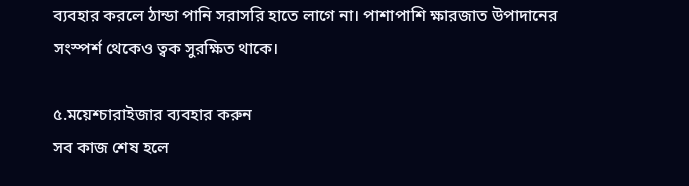ব্যবহার করলে ঠান্ডা পানি সরাসরি হাতে লাগে না। পাশাপাশি ক্ষারজাত উপাদানের সংস্পর্শ থেকেও ত্বক সুরক্ষিত থাকে।

৫.ময়েশ্চারাইজার ব্যবহার করুন
সব কাজ শেষ হলে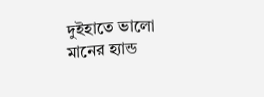দুইহাতে ভালো মানের হ্যান্ড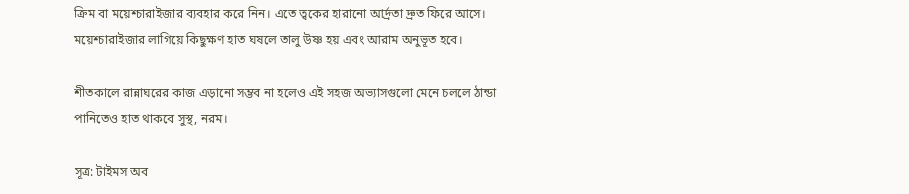ক্রিম বা ময়েশ্চারাইজার ব্যবহার করে নিন। এতে ত্বকের হারানো আর্দ্রতা দ্রুত ফিরে আসে। ময়েশ্চারাইজার লাগিয়ে কিছুক্ষণ হাত ঘষলে তালু উষ্ণ হয় এবং আরাম অনুভূত হবে।

শীতকালে রান্নাঘরের কাজ এড়ানো সম্ভব না হলেও এই সহজ অভ্যাসগুলো মেনে চললে ঠান্ডা পানিতেও হাত থাকবে সুস্থ, নরম।

সূত্র: টাইমস অব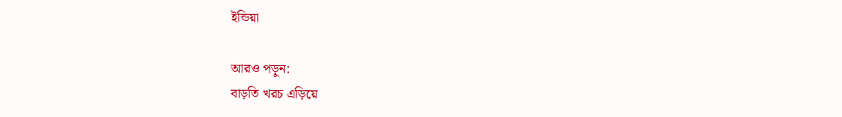ইন্ডিয়া

আরও পড়ুন:
বাড়তি খরচ এড়িয়ে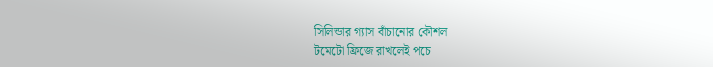সিলিন্ডার গ্যাস বাঁচানোর কৌশল
টমেটো ফ্রিজে রাখলেই পচে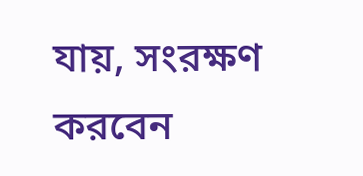যায়, সংরক্ষণ করবেন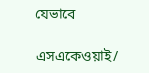যেভাবে

এসএকেওয়াই/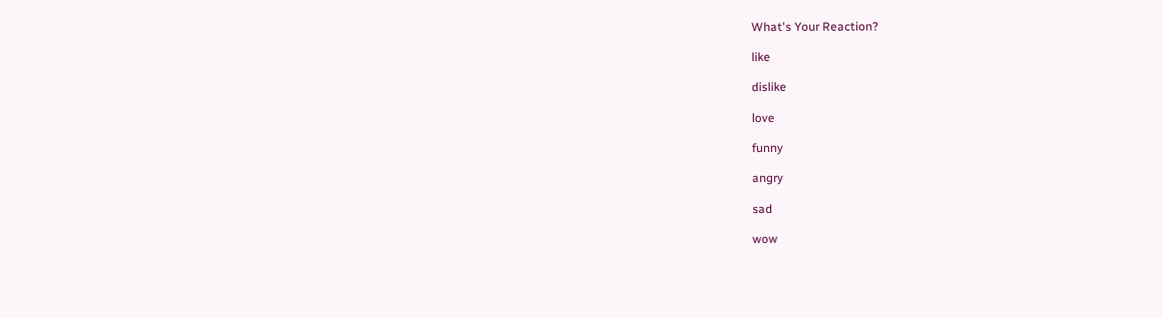What's Your Reaction?

like

dislike

love

funny

angry

sad

wow